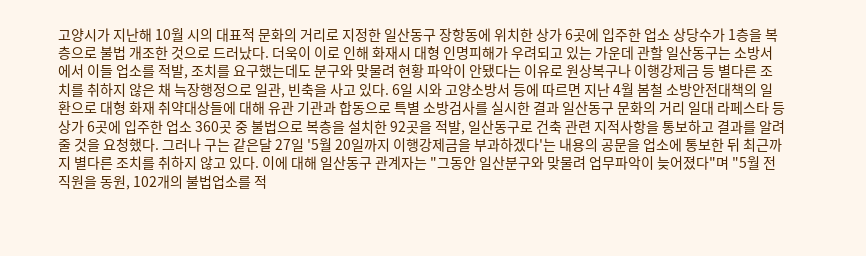고양시가 지난해 10월 시의 대표적 문화의 거리로 지정한 일산동구 장항동에 위치한 상가 6곳에 입주한 업소 상당수가 1층을 복층으로 불법 개조한 것으로 드러났다. 더욱이 이로 인해 화재시 대형 인명피해가 우려되고 있는 가운데 관할 일산동구는 소방서에서 이들 업소를 적발, 조치를 요구했는데도 분구와 맞물려 현황 파악이 안됐다는 이유로 원상복구나 이행강제금 등 별다른 조치를 취하지 않은 채 늑장행정으로 일관, 빈축을 사고 있다. 6일 시와 고양소방서 등에 따르면 지난 4월 봄철 소방안전대책의 일환으로 대형 화재 취약대상들에 대해 유관 기관과 합동으로 특별 소방검사를 실시한 결과 일산동구 문화의 거리 일대 라페스타 등 상가 6곳에 입주한 업소 360곳 중 불법으로 복층을 설치한 92곳을 적발, 일산동구로 건축 관련 지적사항을 통보하고 결과를 알려줄 것을 요청했다. 그러나 구는 같은달 27일 '5월 20일까지 이행강제금을 부과하겠다'는 내용의 공문을 업소에 통보한 뒤 최근까지 별다른 조치를 취하지 않고 있다. 이에 대해 일산동구 관계자는 "그동안 일산분구와 맞물려 업무파악이 늦어졌다"며 "5월 전 직원을 동원, 102개의 불법업소를 적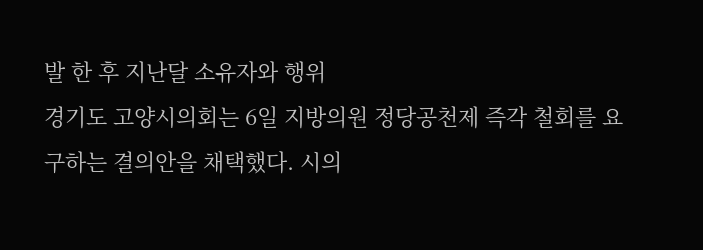발 한 후 지난달 소유자와 행위
경기도 고양시의회는 6일 지방의원 정당공천제 즉각 철회를 요구하는 결의안을 채택했다. 시의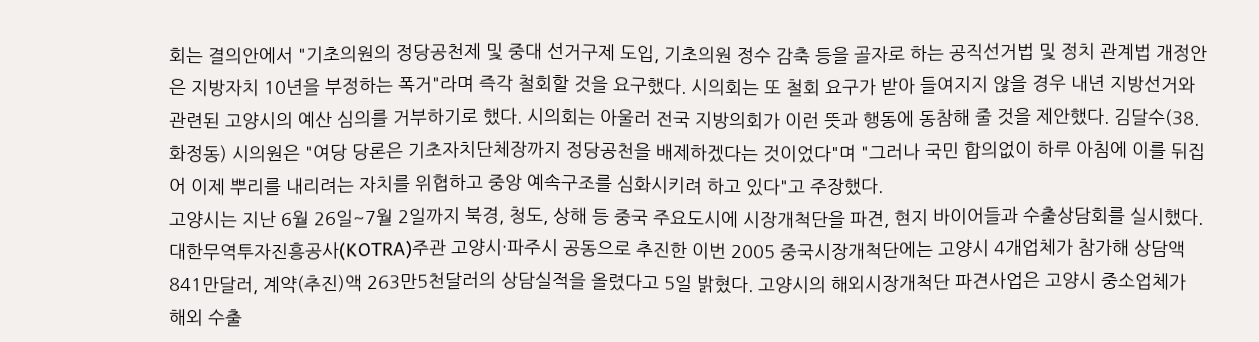회는 결의안에서 "기초의원의 정당공천제 및 중대 선거구제 도입, 기초의원 정수 감축 등을 골자로 하는 공직선거법 및 정치 관계법 개정안은 지방자치 10년을 부정하는 폭거"라며 즉각 철회할 것을 요구했다. 시의회는 또 철회 요구가 받아 들여지지 않을 경우 내년 지방선거와 관련된 고양시의 예산 심의를 거부하기로 했다. 시의회는 아울러 전국 지방의회가 이런 뜻과 행동에 동참해 줄 것을 제안했다. 김달수(38.화정동) 시의원은 "여당 당론은 기초자치단체장까지 정당공천을 배제하겠다는 것이었다"며 "그러나 국민 합의없이 하루 아침에 이를 뒤집어 이제 뿌리를 내리려는 자치를 위협하고 중앙 예속구조를 심화시키려 하고 있다"고 주장했다.
고양시는 지난 6월 26일~7월 2일까지 북경, 청도, 상해 등 중국 주요도시에 시장개척단을 파견, 현지 바이어들과 수출상담회를 실시했다. 대한무역투자진흥공사(KOTRA)주관 고양시·파주시 공동으로 추진한 이번 2005 중국시장개척단에는 고양시 4개업체가 참가해 상담액 841만달러, 계약(추진)액 263만5천달러의 상담실적을 올렸다고 5일 밝혔다. 고양시의 해외시장개척단 파견사업은 고양시 중소업체가 해외 수출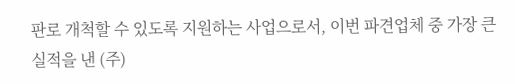판로 개척할 수 있도록 지원하는 사업으로서, 이번 파견업체 중 가장 큰 실적을 낸 (주)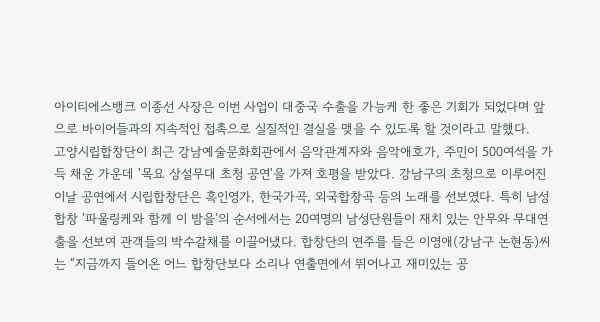아이티에스뱅크 이종선 사장은 이번 사업이 대중국 수출을 가능케 한 좋은 기회가 되었다며 앞으로 바이어들과의 지속적인 접촉으로 실질적인 결실을 맺을 수 있도록 할 것이라고 말했다.
고양시립합창단이 최근 강남예술문화회관에서 음악관계자와 음악애호가, 주민이 500여석을 가득 채운 가운데 '목요 상설무대 초청 공연'을 가져 호평을 받았다. 강남구의 초청으로 이루어진 이날 공연에서 시립합창단은 흑인영가, 한국가곡, 외국합창곡 등의 노래를 선보였다. 특히 남성합창 '파울링케와 함께 이 밤을'의 순서에서는 20여명의 남성단원들이 재치 있는 안무와 무대연출을 선보여 관객들의 박수갈채를 이끌어냈다. 합창단의 연주를 들은 이영애(강남구 논현동)씨는 “지금까지 들어온 어느 합창단보다 소리나 연출면에서 뛰어나고 재미있는 공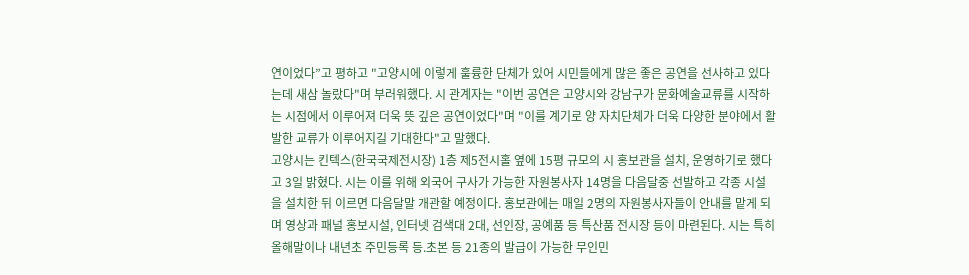연이었다”고 평하고 "고양시에 이렇게 훌륭한 단체가 있어 시민들에게 많은 좋은 공연을 선사하고 있다는데 새삼 놀랐다"며 부러워했다. 시 관계자는 "이번 공연은 고양시와 강남구가 문화예술교류를 시작하는 시점에서 이루어져 더욱 뜻 깊은 공연이었다"며 "이를 계기로 양 자치단체가 더욱 다양한 분야에서 활발한 교류가 이루어지길 기대한다"고 말했다.
고양시는 킨텍스(한국국제전시장) 1층 제5전시홀 옆에 15평 규모의 시 홍보관을 설치, 운영하기로 했다고 3일 밝혔다. 시는 이를 위해 외국어 구사가 가능한 자원봉사자 14명을 다음달중 선발하고 각종 시설을 설치한 뒤 이르면 다음달말 개관할 예정이다. 홍보관에는 매일 2명의 자원봉사자들이 안내를 맡게 되며 영상과 패널 홍보시설, 인터넷 검색대 2대, 선인장, 공예품 등 특산품 전시장 등이 마련된다. 시는 특히 올해말이나 내년초 주민등록 등.초본 등 21종의 발급이 가능한 무인민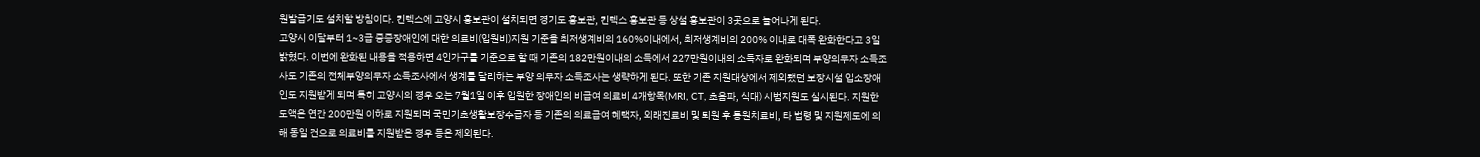원발급기도 설치할 방침이다. 킨텍스에 고양시 홍보관이 설치되면 경기도 홍보관, 킨텍스 홍보관 등 상설 홍보관이 3곳으로 늘어나게 된다.
고양시 이달부터 1~3급 중증장애인에 대한 의료비(입원비)지원 기준을 최저생계비의 160%이내에서, 최저생계비의 200% 이내로 대폭 완화한다고 3일 밝혔다. 이번에 완화된 내용을 적용하면 4인가구를 기준으로 할 때 기존의 182만원이내의 소득에서 227만원이내의 소득자로 완화되며 부양의무자 소득조사도 기존의 전체부양의무자 소득조사에서 생계를 달리하는 부양 의무자 소득조사는 생략하게 된다. 또한 기존 지원대상에서 제외됐던 보장시설 입소장애인도 지원받게 되며 특히 고양시의 경우 오는 7월1일 이후 입원한 장애인의 비급여 의료비 4개항목(MRI, CT, 초음파, 식대) 시범지원도 실시된다. 지원한도액은 연간 200만원 이하로 지원되며 국민기초생활보장수급자 등 기존의 의료급여 혜택자, 외래진료비 및 퇴원 후 통원치료비, 타 법령 및 지원제도에 의해 동일 건으로 의료비를 지원받은 경우 등은 제외된다.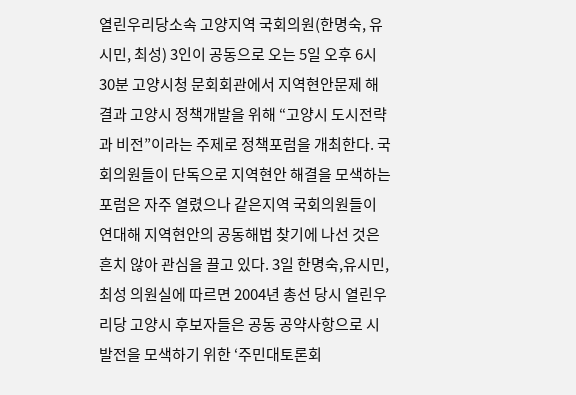열린우리당소속 고양지역 국회의원(한명숙, 유시민, 최성) 3인이 공동으로 오는 5일 오후 6시30분 고양시청 문회회관에서 지역현안문제 해결과 고양시 정책개발을 위해 “고양시 도시전략과 비전”이라는 주제로 정책포럼을 개최한다. 국회의원들이 단독으로 지역현안 해결을 모색하는 포럼은 자주 열렸으나 같은지역 국회의원들이 연대해 지역현안의 공동해법 찾기에 나선 것은 흔치 않아 관심을 끌고 있다. 3일 한명숙,유시민,최성 의원실에 따르면 2004년 총선 당시 열린우리당 고양시 후보자들은 공동 공약사항으로 시 발전을 모색하기 위한 ‘주민대토론회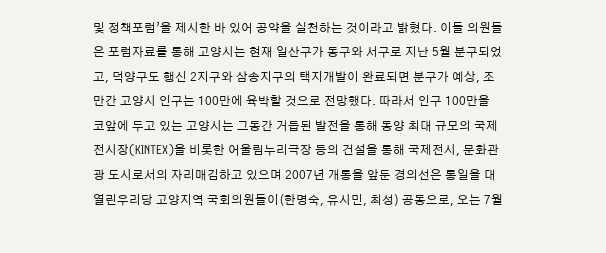및 정책포럼’을 제시한 바 있어 공약을 실천하는 것이라고 밝혔다. 이들 의원들은 포럼자료를 통해 고양시는 현재 일산구가 동구와 서구로 지난 5월 분구되었고, 덕양구도 행신 2지구와 삼송지구의 택지개발이 완료되면 분구가 예상, 조만간 고양시 인구는 100만에 육박할 것으로 전망했다. 따라서 인구 100만을 코앞에 두고 있는 고양시는 그동간 거듭된 발전을 통해 동양 최대 규모의 국제전시장(KINTEX)을 비롯한 어울림누리극장 등의 건설을 통해 국제전시, 문화관광 도시로서의 자리매김하고 있으며 2007년 개통을 앞둔 경의선은 통일을 대
열린우리당 고양지역 국회의원들이(한명숙, 유시민, 최성) 공동으로, 오는 7월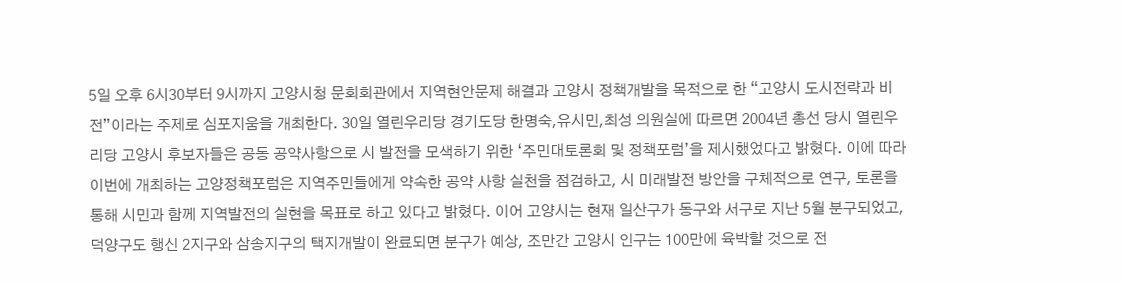5일 오후 6시30부터 9시까지 고양시청 문회회관에서 지역현안문제 해결과 고양시 정책개발을 목적으로 한 “고양시 도시전략과 비전”이라는 주제로 심포지움을 개최한다. 30일 열린우리당 경기도당 한명숙,유시민,최성 의원실에 따르면 2004년 총선 당시 열린우리당 고양시 후보자들은 공동 공약사항으로 시 발전을 모색하기 위한 ‘주민대토론회 및 정책포럼’을 제시했었다고 밝혔다. 이에 따라 이번에 개최하는 고양정책포럼은 지역주민들에게 약속한 공약 사항 실천을 점검하고, 시 미래발전 방안을 구체적으로 연구, 토론을 통해 시민과 함께 지역발전의 실현을 목표로 하고 있다고 밝혔다. 이어 고양시는 현재 일산구가 동구와 서구로 지난 5월 분구되었고, 덕양구도 행신 2지구와 삼송지구의 택지개발이 완료되면 분구가 예상, 조만간 고양시 인구는 100만에 육박할 것으로 전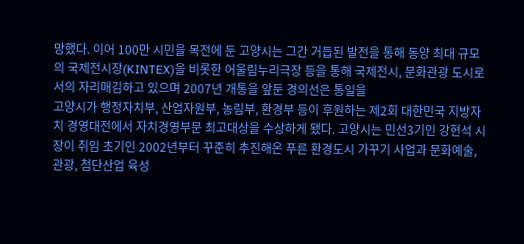망했다. 이어 100만 시민을 목전에 둔 고양시는 그간 거듭된 발전을 통해 동양 최대 규모의 국제전시장(KINTEX)을 비롯한 어울림누리극장 등을 통해 국제전시, 문화관광 도시로서의 자리매김하고 있으며 2007년 개통을 앞둔 경의선은 통일을
고양시가 행정자치부, 산업자원부, 농림부, 환경부 등이 후원하는 제2회 대한민국 지방자치 경영대전에서 자치경영부문 최고대상을 수상하게 됐다. 고양시는 민선3기인 강현석 시장이 취임 초기인 2002년부터 꾸준히 추진해온 푸른 환경도시 가꾸기 사업과 문화예술, 관광, 첨단산업 육성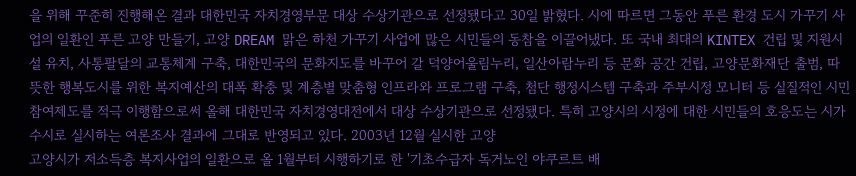을 위해 꾸준히 진행해온 결과 대한민국 자치경영부문 대상 수상기관으로 선정됐다고 30일 밝혔다. 시에 따르면 그동안 푸른 환경 도시 가꾸기 사업의 일환인 푸른 고양 만들기, 고양 DREAM 맑은 하천 가꾸기 사업에 많은 시민들의 동참을 이끌어냈다. 또 국내 최대의 KINTEX 건립 및 지원시설 유치, 사통팔달의 교통체계 구축, 대한민국의 문화지도를 바꾸어 갈 덕양어울림누리, 일산아람누리 등 문화 공간 건립, 고양문화재단 출범, 따뜻한 행복도시를 위한 복지예산의 대폭 확충 및 계층별 맞춤형 인프라와 프로그램 구축, 첨단 행정시스템 구축과 주부시정 모니터 등 실질적인 시민참여제도를 적극 이행함으로써 올해 대한민국 자치경영대전에서 대상 수상기관으로 선정됐다. 특히 고양시의 시정에 대한 시민들의 호응도는 시가 수시로 실시하는 여론조사 결과에 그대로 반영되고 있다. 2003년 12월 실시한 고양
고양시가 저소득층 복지사업의 일환으로 올 1월부터 시행하기로 한 '기초수급자 독거노인 야쿠르트 배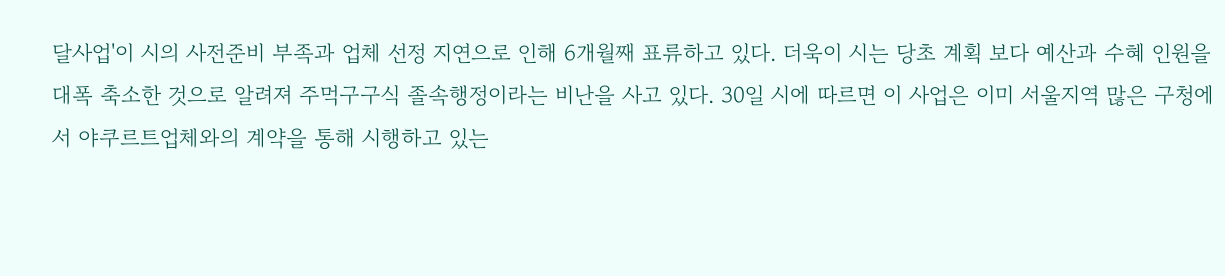달사업'이 시의 사전준비 부족과 업체 선정 지연으로 인해 6개월째 표류하고 있다. 더욱이 시는 당초 계획 보다 예산과 수혜 인원을 대폭 축소한 것으로 알려져 주먹구구식 졸속행정이라는 비난을 사고 있다. 30일 시에 따르면 이 사업은 이미 서울지역 많은 구청에서 야쿠르트업체와의 계약을 통해 시행하고 있는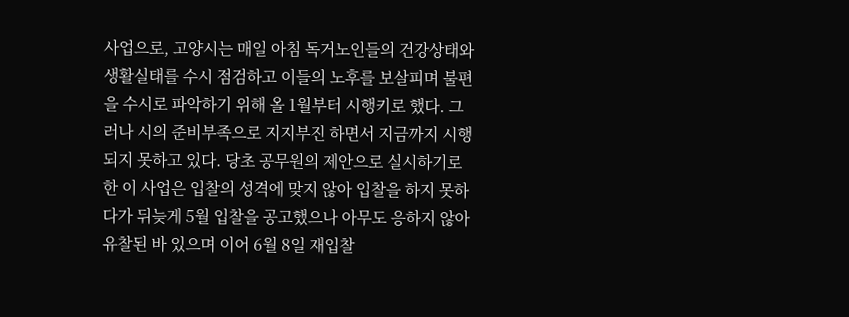사업으로, 고양시는 매일 아침 독거노인들의 건강상태와 생활실태를 수시 점검하고 이들의 노후를 보살피며 불편을 수시로 파악하기 위해 올 1월부터 시행키로 했다. 그러나 시의 준비부족으로 지지부진 하면서 지금까지 시행되지 못하고 있다. 당초 공무원의 제안으로 실시하기로 한 이 사업은 입찰의 성격에 맞지 않아 입찰을 하지 못하다가 뒤늦게 5월 입찰을 공고했으나 아무도 응하지 않아 유찰된 바 있으며 이어 6월 8일 재입찰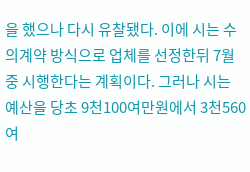을 했으나 다시 유찰됐다. 이에 시는 수의계약 방식으로 업체를 선정한뒤 7월중 시행한다는 계획이다. 그러나 시는 예산을 당초 9천100여만원에서 3천560여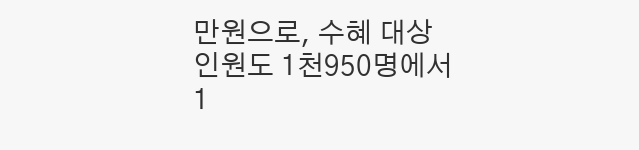만원으로, 수혜 대상 인원도 1천950명에서 1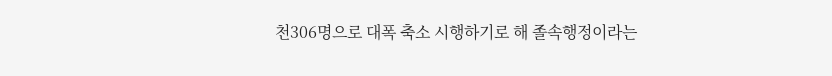천306명으로 대폭 축소 시행하기로 해 졸속행정이라는